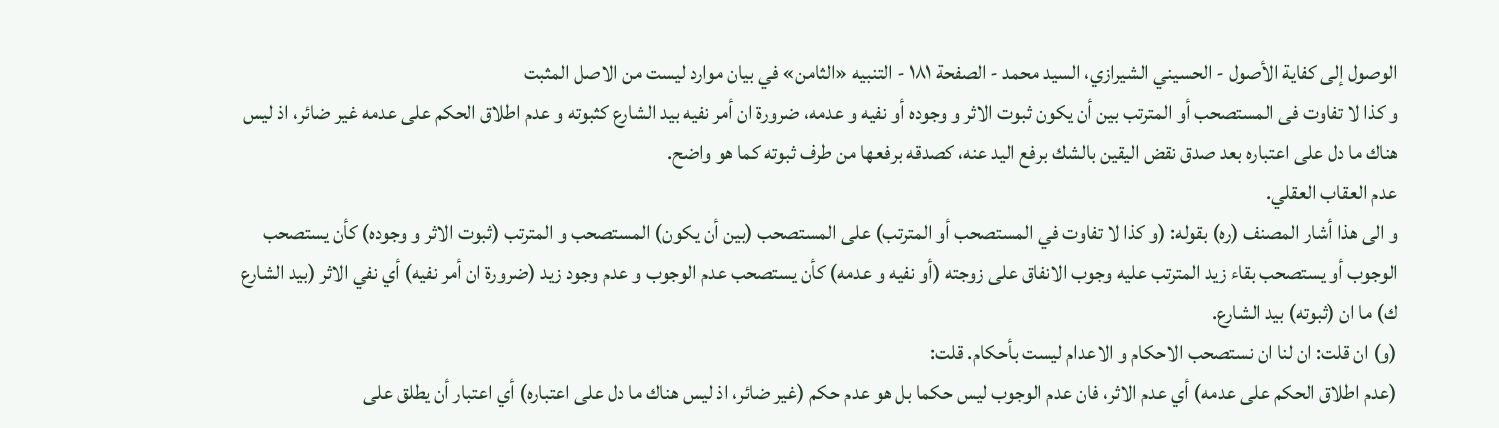الوصول إلى كفاية الأصول - الحسيني الشيرازي، السيد محمد - الصفحة ١٨١ - التنبيه «الثامن» في بيان موارد ليست من الاصل المثبت
و كذا لا تفاوت فى المستصحب أو المترتب بين أن يكون ثبوت الاثر و وجوده أو نفيه و عدمه، ضرورة ان أمر نفيه بيد الشارع كثبوته و عدم اطلاق الحكم على عدمه غير ضائر، اذ ليس هناك ما دل على اعتباره بعد صدق نقض اليقين بالشك برفع اليد عنه، كصدقه برفعها من طرف ثبوته كما هو واضح.
عدم العقاب العقلي.
و الى هذا أشار المصنف (ره) بقوله: (و كذا لا تفاوت في المستصحب أو المترتب) على المستصحب (بين أن يكون) المستصحب و المترتب (ثبوت الاثر و وجوده) كأن يستصحب الوجوب أو يستصحب بقاء زيد المترتب عليه وجوب الانفاق على زوجته (أو نفيه و عدمه) كأن يستصحب عدم الوجوب و عدم وجود زيد (ضرورة ان أمر نفيه) أي نفي الاثر (بيد الشارع ك) ما ان (ثبوته) بيد الشارع.
(و) ان قلت: ان لنا ان نستصحب الاحكام و الاعدام ليست بأحكام. قلت:
(عدم اطلاق الحكم على عدمه) أي عدم الاثر، فان عدم الوجوب ليس حكما بل هو عدم حكم (غير ضائر، اذ ليس هناك ما دل على اعتباره) أي اعتبار أن يطلق على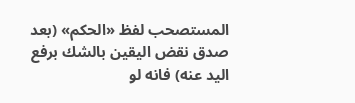المستصحب لفظ «الحكم» (بعد صدق نقض اليقين بالشك برفع اليد عنه) فانه لو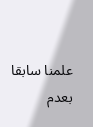علمنا سابقا بعدم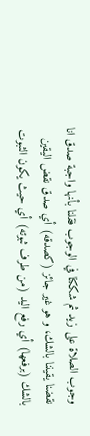وجوب الصلاة على زيد ثم شككنا في الوجوب فقلنا بأنها واجبة صدق انا نقضنا يقيننا بالشك، و هو غير جائز (كصدقه) أي صدق نقض اليقين بالشك (برفعها) أي رفع اليد (من طرف ثبوته) أي حيث يكون الثبوت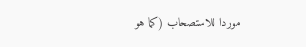موردا للاستصحاب (كما هو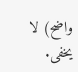واضح) لا يخفى.